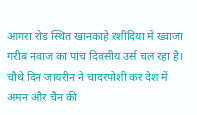आगरा रोड स्थित खानकाहे रशीदिया में ख्वाजा गरीब नवाज का पांच दिवसीय उर्स चल रहा है। चौथे दिन जायरीन ने चादरपोशी कर देश में अमन और चैन की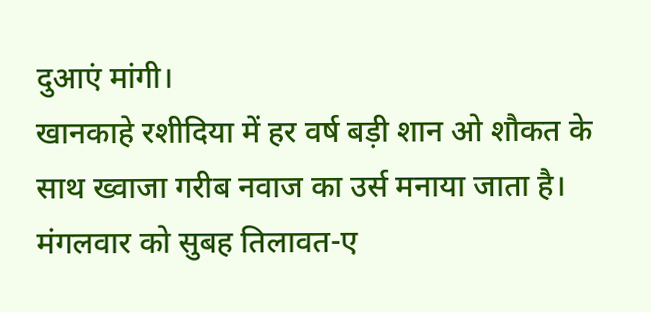दुआएं मांगी।
खानकाहे रशीदिया में हर वर्ष बड़ी शान ओ शौकत के साथ ख्वाजा गरीब नवाज का उर्स मनाया जाता है। मंगलवार को सुबह तिलावत-ए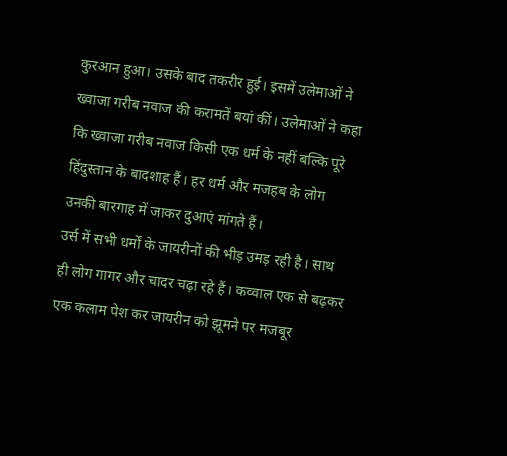कुरआन हुआ। उसके बाद तकरीर हुई। इसमें उलेमाओं ने ख्वाजा गरीब नवाज की करामतें बयां कीं। उलेमाओं ने कहा कि ख्वाजा गरीब नवाज किसी एक धर्म के नहीं बल्कि पूरे हिंदुस्तान के बादशाह हैं। हर धर्म और मजहब के लोग उनकी बारगाह में जाकर दुआएं मांगते हैं।
उर्स में सभी धर्मों के जायरीनों की भीड़ उमड़ रही है। साथ ही लोग गागर और चादर चढ़ा रहे हैं। कव्वाल एक से बढ़कर एक कलाम पेश कर जायरीन को झूमने पर मजबूर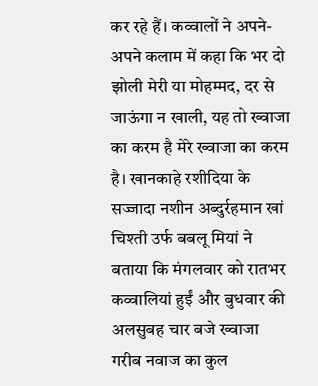कर रहे हैं। कव्वालों ने अपने-अपने कलाम में कहा कि भर दो झोली मेरी या मोहम्मद, दर से जाऊंगा न खाली, यह तो ख्वाजा का करम है मेरे ख्वाजा का करम है। खानकाहे रशीदिया के सज्जादा नशीन अब्दुर्रहमान खां चिश्ती उर्फ बबलू मियां ने बताया कि मंगलवार को रातभर कव्वालियां हुईं और बुधवार की अलसुबह चार बजे ख्वाजा गरीब नवाज का कुल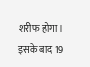शरीफ होगा। इसके बाद 19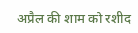अप्रैल की शाम को रशीद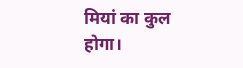मियां का कुल होगा।